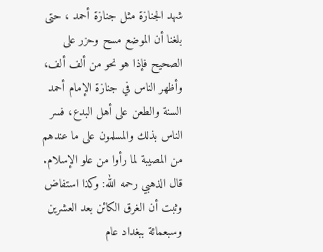شهد الجنازة مثل جنازة أحمد ، حتى بلغنا أن الموضع مسح وحزر على الصحيح فإذا هو نحو من ألف ألف، وأظهر الناس في جنازة الإمام أحمد السنة والطعن على أهل البدع، فسر الناس بذلك والمسلمون على ما عندهم من المصيبة لما رأوا من علو الإسلام. قال الذهبي رحمه الله: وكذا استفاض وثبت أن الغرق الكائن بعد العشرين وسبعمائة ببغداد عام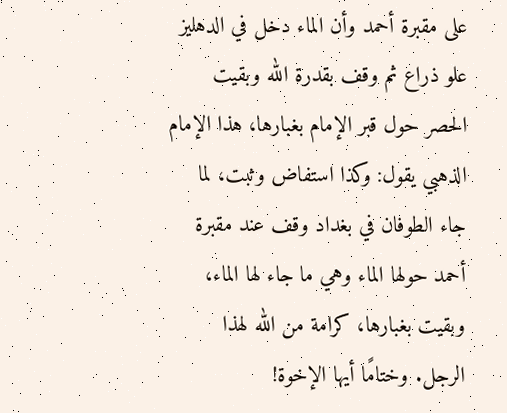على مقبرة أحمد وأن الماء دخل في الدهليز علو ذراع ثم وقف بقدرة الله وبقيت الحصر حول قبر الإمام بغبارها، هذا الإمام الذهبي يقول: وكذا استفاض وثبت، لما جاء الطوفان في بغداد وقف عند مقبرة أحمد حولها الماء وهي ما جاء لها الماء، وبقيت بغبارها، كرامة من الله لهذا الرجل. وختامًا أيها الإخوة!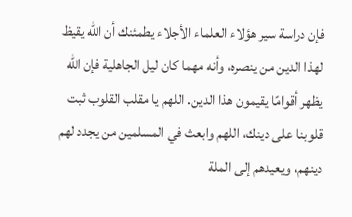فإن دراسة سير هؤلاء العلماء الأجلاء يطمئنك أن الله يقيظ لهذا الدين من ينصره، وأنه مهما كان ليل الجاهلية فإن الله يظهر أقوامًا يقيمون هذا الدين. اللهم يا مقلب القلوب ثبت قلوبنا على دينك، اللهم وابعث في المسلمين من يجدد لهم دينهم، ويعيدهم إلى الملة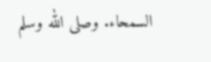السمحاء. وصلى الله وسلم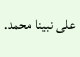على نبينا محمد.